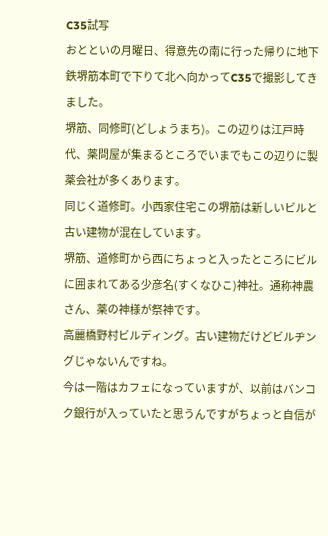C35試写
おとといの月曜日、得意先の南に行った帰りに地下鉄堺筋本町で下りて北へ向かってC35で撮影してきました。
堺筋、同修町(どしょうまち)。この辺りは江戸時代、薬問屋が集まるところでいまでもこの辺りに製薬会社が多くあります。
同じく道修町。小西家住宅この堺筋は新しいビルと古い建物が混在しています。
堺筋、道修町から西にちょっと入ったところにビルに囲まれてある少彦名(すくなひこ)神社。通称神農さん、薬の神様が祭神です。
高麗橋野村ビルディング。古い建物だけどビルヂングじゃないんですね。
今は一階はカフェになっていますが、以前はバンコク銀行が入っていたと思うんですがちょっと自信が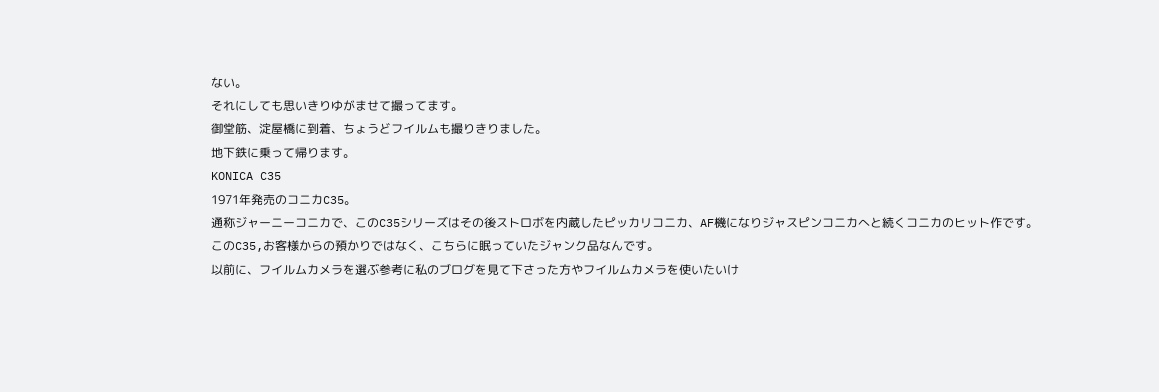ない。
それにしても思いきりゆがませて撮ってます。
御堂筋、淀屋橋に到着、ちょうどフイルムも撮りきりました。
地下鉄に乗って帰ります。
KONICA C35
1971年発売のコニカC35。
通称ジャーニーコニカで、このC35シリーズはその後ストロボを内蔵したピッカリコニカ、AF機になりジャスピンコニカへと続くコニカのヒット作です。
このC35,お客様からの預かりではなく、こちらに眠っていたジャンク品なんです。
以前に、フイルムカメラを選ぶ参考に私のブログを見て下さった方やフイルムカメラを使いたいけ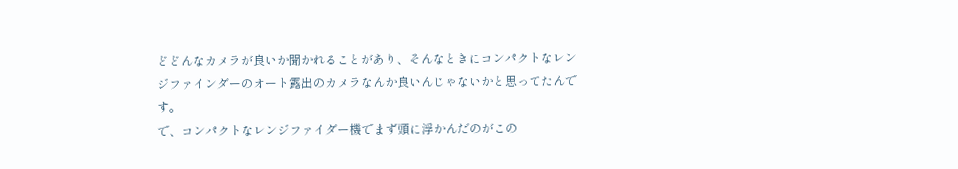どどんなカメラが良いか聞かれることがあり、そんなときにコンパクトなレンジファインダーのオート露出のカメラなんか良いんじゃないかと思ってたんです。
で、コンパクトなレンジファイダー機でまず頭に浮かんだのがこの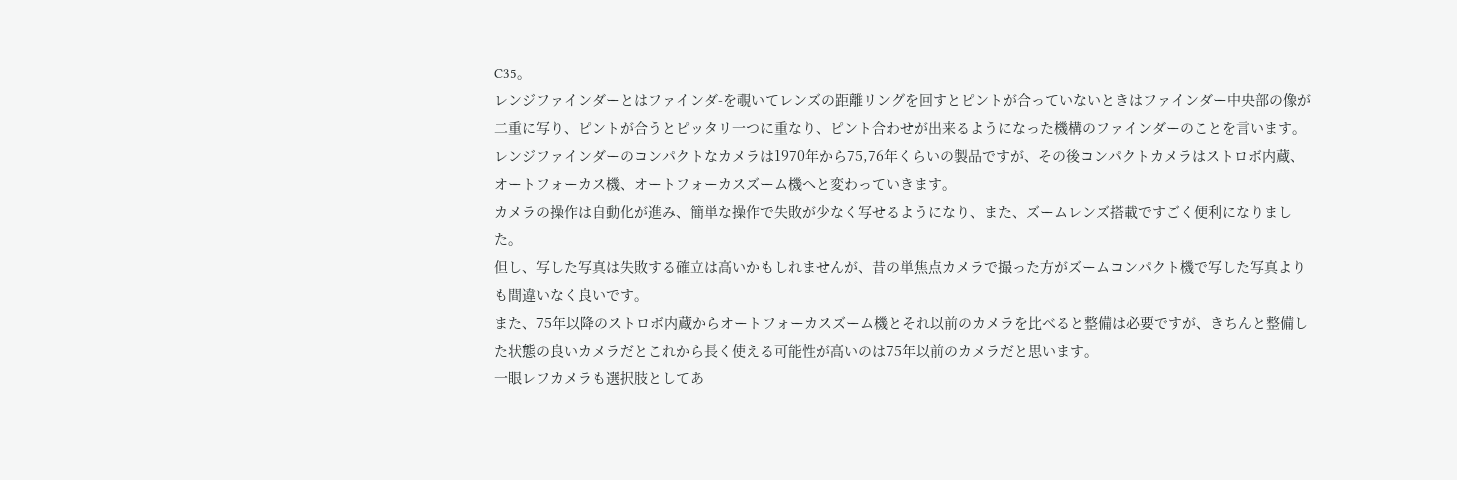C35。
レンジファインダーとはファインダ-を覗いてレンズの距離リングを回すとピントが合っていないときはファインダー中央部の像が二重に写り、ピントが合うとピッタリ一つに重なり、ピント合わせが出来るようになった機構のファインダーのことを言います。
レンジファインダーのコンパクトなカメラは1970年から75,76年くらいの製品ですが、その後コンパクトカメラはストロボ内蔵、オートフォーカス機、オートフォーカスズーム機へと変わっていきます。
カメラの操作は自動化が進み、簡単な操作で失敗が少なく写せるようになり、また、ズームレンズ搭載ですごく便利になりました。
但し、写した写真は失敗する確立は高いかもしれませんが、昔の単焦点カメラで撮った方がズームコンパクト機で写した写真よりも間違いなく良いです。
また、75年以降のストロボ内蔵からオートフォーカスズーム機とそれ以前のカメラを比べると整備は必要ですが、きちんと整備した状態の良いカメラだとこれから長く使える可能性が高いのは75年以前のカメラだと思います。
一眼レフカメラも選択肢としてあ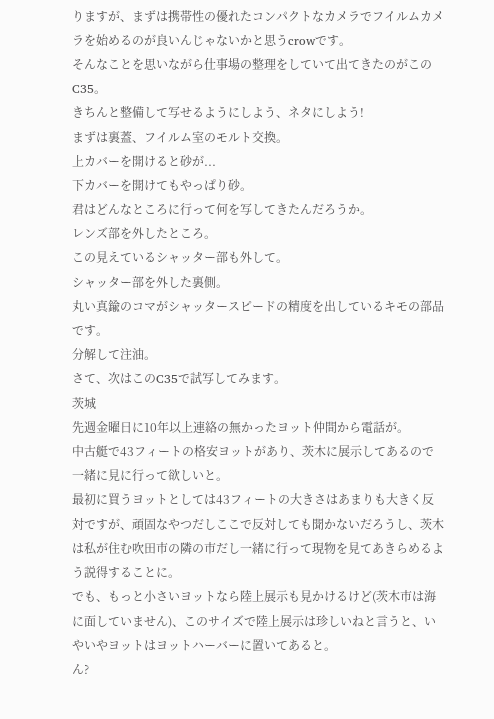りますが、まずは携帯性の優れたコンパクトなカメラでフイルムカメラを始めるのが良いんじゃないかと思うcrowです。
そんなことを思いながら仕事場の整理をしていて出てきたのがこのC35。
きちんと整備して写せるようにしよう、ネタにしよう!
まずは裏蓋、フイルム室のモルト交換。
上カバーを開けると砂が...
下カバーを開けてもやっぱり砂。
君はどんなところに行って何を写してきたんだろうか。
レンズ部を外したところ。
この見えているシャッター部も外して。
シャッター部を外した裏側。
丸い真鍮のコマがシャッタースピードの精度を出しているキモの部品です。
分解して注油。
さて、次はこのC35で試写してみます。
茨城
先週金曜日に10年以上連絡の無かったヨット仲間から電話が。
中古艇で43フィートの格安ヨットがあり、茨木に展示してあるので一緒に見に行って欲しいと。
最初に買うヨットとしては43フィートの大きさはあまりも大きく反対ですが、頑固なやつだしここで反対しても聞かないだろうし、茨木は私が住む吹田市の隣の市だし一緒に行って現物を見てあきらめるよう説得することに。
でも、もっと小さいヨットなら陸上展示も見かけるけど(茨木市は海に面していません)、このサイズで陸上展示は珍しいねと言うと、いやいやヨットはヨットハーバーに置いてあると。
ん?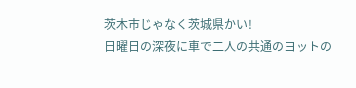茨木市じゃなく茨城県かい!
日曜日の深夜に車で二人の共通のヨットの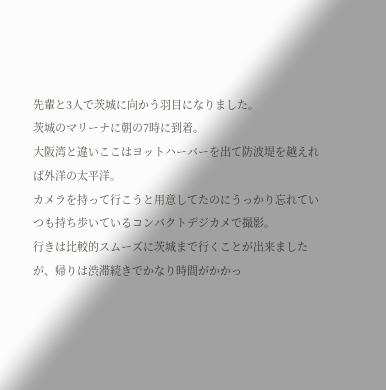先輩と3人で茨城に向かう羽目になりました。
茨城のマリーナに朝の7時に到着。
大阪湾と違いここはヨットハーバーを出て防波堤を越えれば外洋の太平洋。
カメラを持って行こうと用意してたのにうっかり忘れていつも持ち歩いているコンパクトデジカメで撮影。
行きは比較的スムーズに茨城まで行くことが出来ましたが、帰りは渋滞続きでかなり時間がかかっ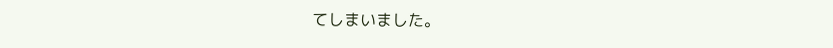てしまいました。